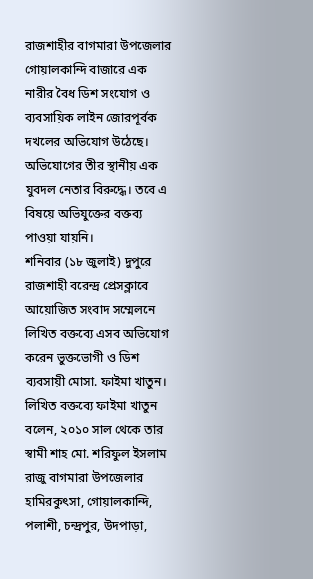রাজশাহীর বাগমারা উপজেলার গোয়ালকান্দি বাজারে এক নারীর বৈধ ডিশ সংযোগ ও ব্যবসায়িক লাইন জোরপূর্বক দখলের অভিযোগ উঠেছে। অভিযোগের তীর স্থানীয় এক যুবদল নেতার বিরুদ্ধে। তবে এ বিষয়ে অভিযুক্তের বক্তব্য পাওয়া যায়নি।
শনিবার (১৮ জুলাই) দুপুরে রাজশাহী বরেন্দ্র প্রেসক্লাবে আয়োজিত সংবাদ সম্মেলনে লিখিত বক্তব্যে এসব অভিযোগ করেন ভুক্তভোগী ও ডিশ ব্যবসায়ী মোসা. ফাইমা খাতুন।
লিখিত বক্তব্যে ফাইমা খাতুন বলেন, ২০১০ সাল থেকে তার স্বামী শাহ মো. শরিফুল ইসলাম রাজু বাগমারা উপজেলার হামিরকুৎসা, গোয়ালকান্দি, পলাশী, চন্দ্রপুর, উদপাড়া,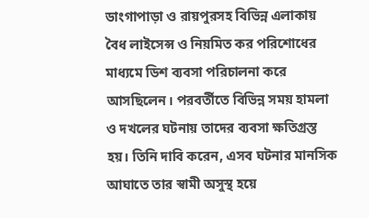ডাংগাপাড়া ও রায়পুরসহ বিভিন্ন এলাকায় বৈধ লাইসেন্স ও নিয়মিত কর পরিশোধের মাধ্যমে ডিশ ব্যবসা পরিচালনা করে আসছিলেন। পরবর্তীতে বিভিন্ন সময় হামলা ও দখলের ঘটনায় তাদের ব্যবসা ক্ষতিগ্রস্ত হয়। তিনি দাবি করেন, এসব ঘটনার মানসিক আঘাতে তার স্বামী অসুস্থ হয়ে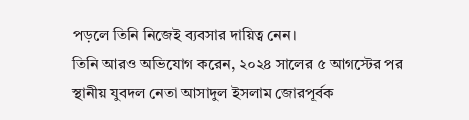পড়লে তিনি নিজেই ব্যবসার দায়িত্ব নেন।
তিনি আরও অভিযোগ করেন, ২০২৪ সালের ৫ আগস্টের পর স্থানীয় যুবদল নেতা আসাদুল ইসলাম জোরপূর্বক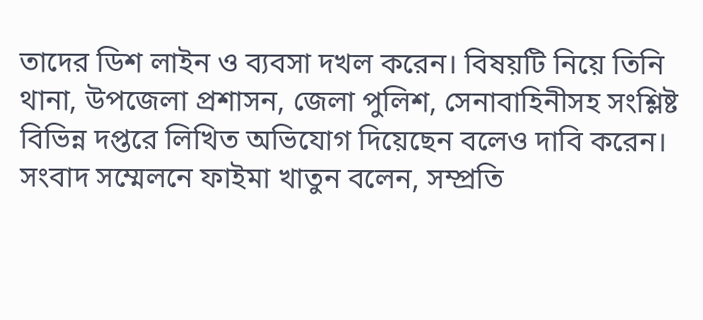তাদের ডিশ লাইন ও ব্যবসা দখল করেন। বিষয়টি নিয়ে তিনি থানা, উপজেলা প্রশাসন, জেলা পুলিশ, সেনাবাহিনীসহ সংশ্লিষ্ট বিভিন্ন দপ্তরে লিখিত অভিযোগ দিয়েছেন বলেও দাবি করেন।
সংবাদ সম্মেলনে ফাইমা খাতুন বলেন, সম্প্রতি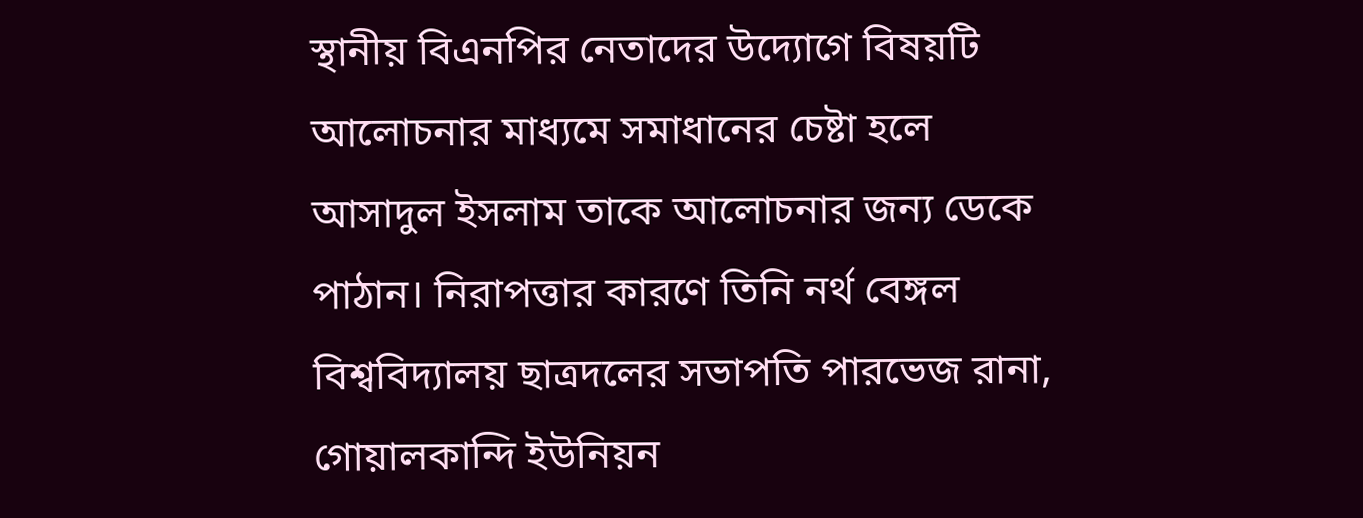স্থানীয় বিএনপির নেতাদের উদ্যোগে বিষয়টি আলোচনার মাধ্যমে সমাধানের চেষ্টা হলে আসাদুল ইসলাম তাকে আলোচনার জন্য ডেকে পাঠান। নিরাপত্তার কারণে তিনি নর্থ বেঙ্গল বিশ্ববিদ্যালয় ছাত্রদলের সভাপতি পারভেজ রানা, গোয়ালকান্দি ইউনিয়ন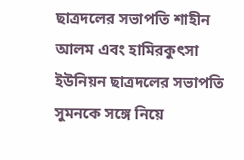ছাত্রদলের সভাপতি শাহীন আলম এবং হামিরকুৎসা ইউনিয়ন ছাত্রদলের সভাপতি সুমনকে সঙ্গে নিয়ে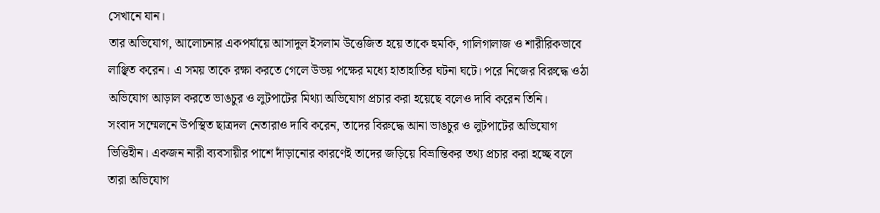সেখানে যান।
তার অভিযোগ, আলোচনার একপর্যায়ে আসাদুল ইসলাম উত্তেজিত হয়ে তাকে হুমকি, গালিগালাজ ও শারীরিকভাবে লাঞ্ছিত করেন। এ সময় তাকে রক্ষা করতে গেলে উভয় পক্ষের মধ্যে হাতাহাতির ঘটনা ঘটে। পরে নিজের বিরুদ্ধে ওঠা অভিযোগ আড়াল করতে ভাঙচুর ও লুটপাটের মিথ্যা অভিযোগ প্রচার করা হয়েছে বলেও দাবি করেন তিনি।
সংবাদ সম্মেলনে উপস্থিত ছাত্রদল নেতারাও দাবি করেন, তাদের বিরুদ্ধে আনা ভাঙচুর ও লুটপাটের অভিযোগ ভিত্তিহীন। একজন নারী ব্যবসায়ীর পাশে দাঁড়ানোর কারণেই তাদের জড়িয়ে বিভ্রান্তিকর তথ্য প্রচার করা হচ্ছে বলে তারা অভিযোগ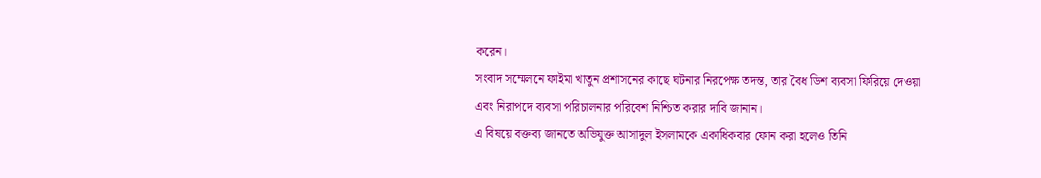করেন।
সংবাদ সম্মেলনে ফাইমা খাতুন প্রশাসনের কাছে ঘটনার নিরপেক্ষ তদন্ত, তার বৈধ ডিশ ব্যবসা ফিরিয়ে দেওয়া এবং নিরাপদে ব্যবসা পরিচালনার পরিবেশ নিশ্চিত করার দাবি জানান।
এ বিষয়ে বক্তব্য জানতে অভিযুক্ত আসাদুল ইসলামকে একাধিকবার ফোন করা হলেও তিনি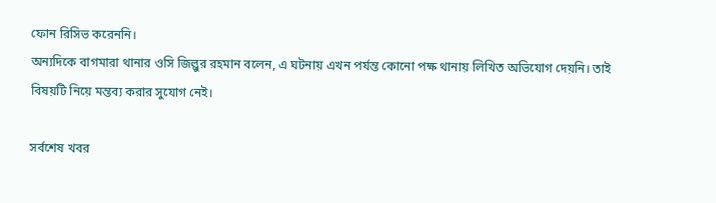ফোন রিসিভ করেননি।
অন্যদিকে বাগমারা থানার ওসি জিল্লুর রহমান বলেন, এ ঘটনায় এখন পর্যন্ত কোনো পক্ষ থানায় লিখিত অভিযোগ দেয়নি। তাই বিষয়টি নিয়ে মন্তব্য করার সুযোগ নেই।

সর্বশেষ খবর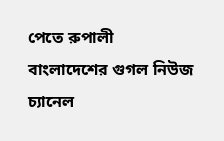পেতে রুপালী বাংলাদেশের গুগল নিউজ চ্যানেল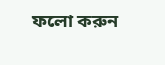ফলো করুন